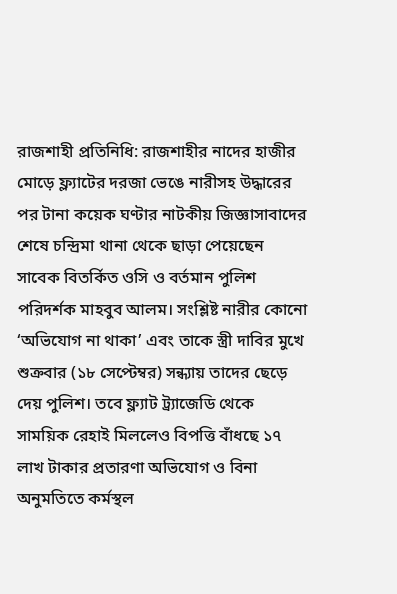রাজশাহী প্রতিনিধি: রাজশাহীর নাদের হাজীর মোড়ে ফ্ল্যাটের দরজা ভেঙে নারীসহ উদ্ধারের পর টানা কয়েক ঘণ্টার নাটকীয় জিজ্ঞাসাবাদের শেষে চন্দ্রিমা থানা থেকে ছাড়া পেয়েছেন সাবেক বিতর্কিত ওসি ও বর্তমান পুলিশ পরিদর্শক মাহবুব আলম। সংশ্লিষ্ট নারীর কোনো ‘অভিযোগ না থাকা’ এবং তাকে স্ত্রী দাবির মুখে শুক্রবার (১৮ সেপ্টেম্বর) সন্ধ্যায় তাদের ছেড়ে দেয় পুলিশ। তবে ফ্ল্যাট ট্র্যাজেডি থেকে সাময়িক রেহাই মিললেও বিপত্তি বাঁধছে ১৭ লাখ টাকার প্রতারণা অভিযোগ ও বিনা অনুমতিতে কর্মস্থল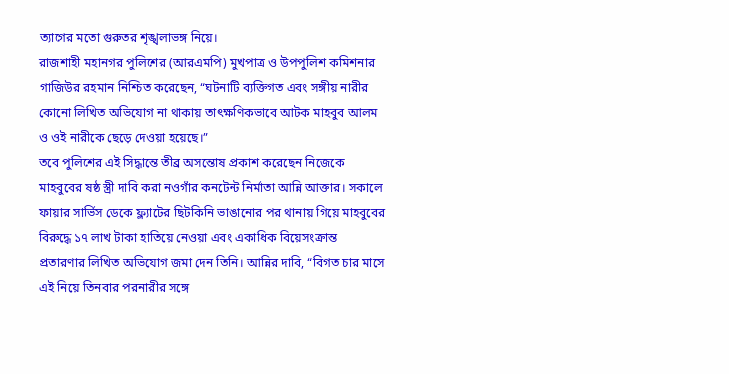ত্যাগের মতো গুরুতর শৃঙ্খলাভঙ্গ নিয়ে।
রাজশাহী মহানগর পুলিশের (আরএমপি) মুখপাত্র ও উপপুলিশ কমিশনার গাজিউর রহমান নিশ্চিত করেছেন, “ঘটনাটি ব্যক্তিগত এবং সঙ্গীয় নারীর কোনো লিখিত অভিযোগ না থাকায় তাৎক্ষণিকভাবে আটক মাহবুব আলম ও ওই নারীকে ছেড়ে দেওয়া হয়েছে।”
তবে পুলিশের এই সিদ্ধান্তে তীব্র অসন্তোষ প্রকাশ করেছেন নিজেকে মাহবুবের ষষ্ঠ স্ত্রী দাবি করা নওগাঁর কনটেন্ট নির্মাতা আন্নি আক্তার। সকালে ফায়ার সার্ভিস ডেকে ফ্ল্যাটের ছিটকিনি ভাঙানোর পর থানায় গিয়ে মাহবুবের বিরুদ্ধে ১৭ লাখ টাকা হাতিয়ে নেওয়া এবং একাধিক বিয়েসংক্রান্ত প্রতারণার লিখিত অভিযোগ জমা দেন তিনি। আন্নির দাবি, “বিগত চার মাসে এই নিয়ে তিনবার পরনারীর সঙ্গে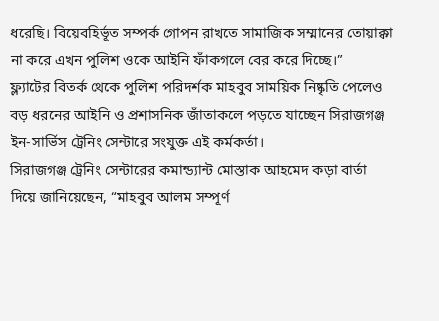ধরেছি। বিয়েবহির্ভূত সম্পর্ক গোপন রাখতে সামাজিক সম্মানের তোয়াক্কা না করে এখন পুলিশ ওকে আইনি ফাঁকগলে বের করে দিচ্ছে।”
ফ্ল্যাটের বিতর্ক থেকে পুলিশ পরিদর্শক মাহবুব সাময়িক নিষ্কৃতি পেলেও বড় ধরনের আইনি ও প্রশাসনিক জাঁতাকলে পড়তে যাচ্ছেন সিরাজগঞ্জ ইন-সার্ভিস ট্রেনিং সেন্টারে সংযুক্ত এই কর্মকর্তা।
সিরাজগঞ্জ ট্রেনিং সেন্টারের কমান্ড্যান্ট মোস্তাক আহমেদ কড়া বার্তা দিয়ে জানিয়েছেন, “মাহবুব আলম সম্পূর্ণ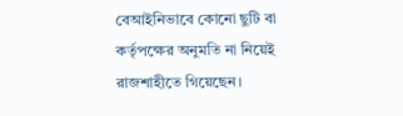বেআইনিভাবে কোনো ছুটি বা কর্তৃপক্ষের অনুমতি না নিয়েই রাজশাহীতে গিয়েছেন।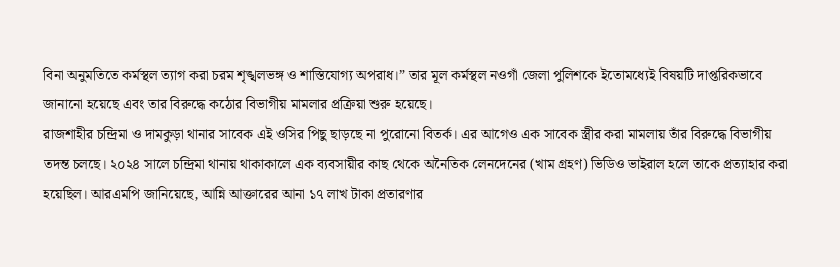বিনা অনুমতিতে কর্মস্থল ত্যাগ করা চরম শৃঙ্খলভঙ্গ ও শাস্তিযোগ্য অপরাধ।” তার মূল কর্মস্থল নওগাঁ জেলা পুলিশকে ইতোমধ্যেই বিষয়টি দাপ্তরিকভাবে জানানো হয়েছে এবং তার বিরুদ্ধে কঠোর বিভাগীয় মামলার প্রক্রিয়া শুরু হয়েছে।
রাজশাহীর চন্দ্রিমা ও দামকুড়া থানার সাবেক এই ওসির পিছু ছাড়ছে না পুরোনো বিতর্ক। এর আগেও এক সাবেক স্ত্রীর করা মামলায় তাঁর বিরুদ্ধে বিভাগীয় তদন্ত চলছে। ২০২৪ সালে চন্দ্রিমা থানায় থাকাকালে এক ব্যবসায়ীর কাছ থেকে অনৈতিক লেনদেনের (খাম গ্রহণ) ভিডিও ভাইরাল হলে তাকে প্রত্যাহার করা হয়েছিল। আরএমপি জানিয়েছে, আন্নি আক্তারের আনা ১৭ লাখ টাকা প্রতারণার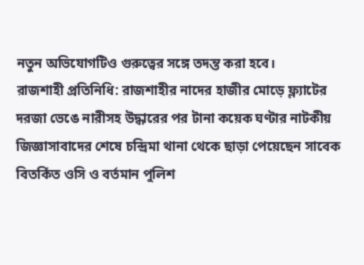নতুন অভিযোগটিও গুরুত্বের সঙ্গে তদন্ত করা হবে।
রাজশাহী প্রতিনিধি: রাজশাহীর নাদের হাজীর মোড়ে ফ্ল্যাটের দরজা ভেঙে নারীসহ উদ্ধারের পর টানা কয়েক ঘণ্টার নাটকীয় জিজ্ঞাসাবাদের শেষে চন্দ্রিমা থানা থেকে ছাড়া পেয়েছেন সাবেক বিতর্কিত ওসি ও বর্তমান পুলিশ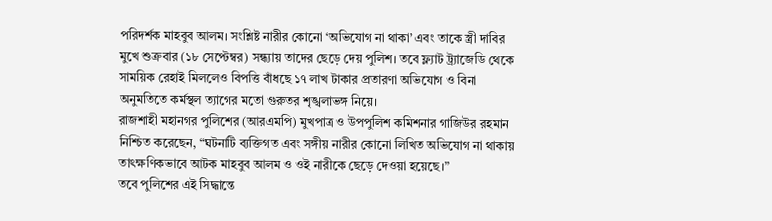পরিদর্শক মাহবুব আলম। সংশ্লিষ্ট নারীর কোনো ‘অভিযোগ না থাকা’ এবং তাকে স্ত্রী দাবির মুখে শুক্রবার (১৮ সেপ্টেম্বর) সন্ধ্যায় তাদের ছেড়ে দেয় পুলিশ। তবে ফ্ল্যাট ট্র্যাজেডি থেকে সাময়িক রেহাই মিললেও বিপত্তি বাঁধছে ১৭ লাখ টাকার প্রতারণা অভিযোগ ও বিনা অনুমতিতে কর্মস্থল ত্যাগের মতো গুরুতর শৃঙ্খলাভঙ্গ নিয়ে।
রাজশাহী মহানগর পুলিশের (আরএমপি) মুখপাত্র ও উপপুলিশ কমিশনার গাজিউর রহমান নিশ্চিত করেছেন, “ঘটনাটি ব্যক্তিগত এবং সঙ্গীয় নারীর কোনো লিখিত অভিযোগ না থাকায় তাৎক্ষণিকভাবে আটক মাহবুব আলম ও ওই নারীকে ছেড়ে দেওয়া হয়েছে।”
তবে পুলিশের এই সিদ্ধান্তে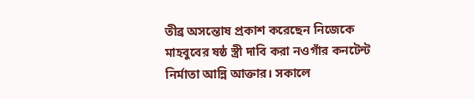তীব্র অসন্তোষ প্রকাশ করেছেন নিজেকে মাহবুবের ষষ্ঠ স্ত্রী দাবি করা নওগাঁর কনটেন্ট নির্মাতা আন্নি আক্তার। সকালে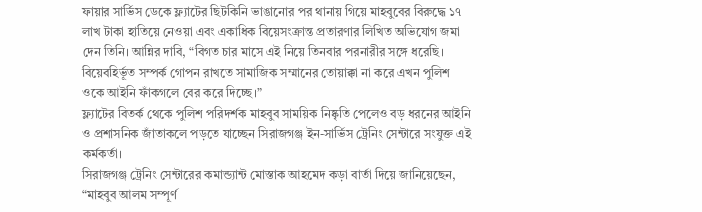ফায়ার সার্ভিস ডেকে ফ্ল্যাটের ছিটকিনি ভাঙানোর পর থানায় গিয়ে মাহবুবের বিরুদ্ধে ১৭ লাখ টাকা হাতিয়ে নেওয়া এবং একাধিক বিয়েসংক্রান্ত প্রতারণার লিখিত অভিযোগ জমা দেন তিনি। আন্নির দাবি, “বিগত চার মাসে এই নিয়ে তিনবার পরনারীর সঙ্গে ধরেছি। বিয়েবহির্ভূত সম্পর্ক গোপন রাখতে সামাজিক সম্মানের তোয়াক্কা না করে এখন পুলিশ ওকে আইনি ফাঁকগলে বের করে দিচ্ছে।”
ফ্ল্যাটের বিতর্ক থেকে পুলিশ পরিদর্শক মাহবুব সাময়িক নিষ্কৃতি পেলেও বড় ধরনের আইনি ও প্রশাসনিক জাঁতাকলে পড়তে যাচ্ছেন সিরাজগঞ্জ ইন-সার্ভিস ট্রেনিং সেন্টারে সংযুক্ত এই কর্মকর্তা।
সিরাজগঞ্জ ট্রেনিং সেন্টারের কমান্ড্যান্ট মোস্তাক আহমেদ কড়া বার্তা দিয়ে জানিয়েছেন, “মাহবুব আলম সম্পূর্ণ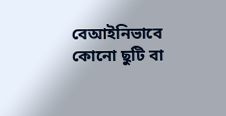বেআইনিভাবে কোনো ছুটি বা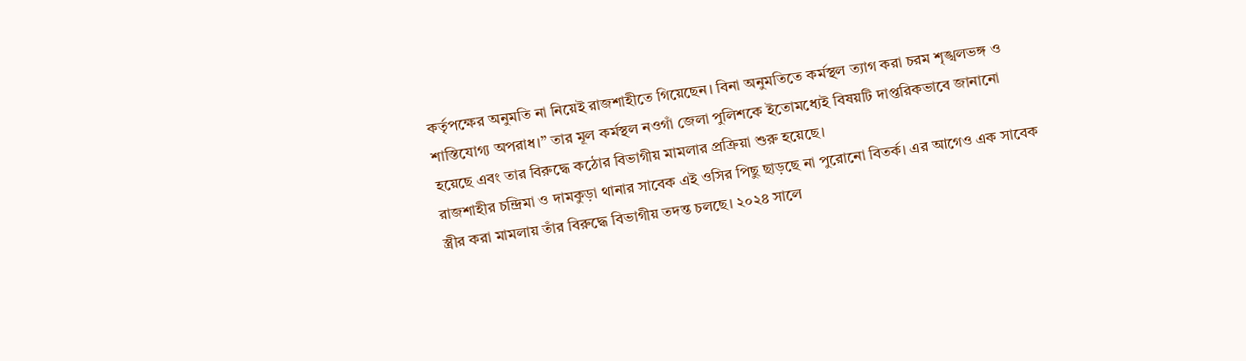কর্তৃপক্ষের অনুমতি না নিয়েই রাজশাহীতে গিয়েছেন। বিনা অনুমতিতে কর্মস্থল ত্যাগ করা চরম শৃঙ্খলভঙ্গ ও শাস্তিযোগ্য অপরাধ।” তার মূল কর্মস্থল নওগাঁ জেলা পুলিশকে ইতোমধ্যেই বিষয়টি দাপ্তরিকভাবে জানানো হয়েছে এবং তার বিরুদ্ধে কঠোর বিভাগীয় মামলার প্রক্রিয়া শুরু হয়েছে।
রাজশাহীর চন্দ্রিমা ও দামকুড়া থানার সাবেক এই ওসির পিছু ছাড়ছে না পুরোনো বিতর্ক। এর আগেও এক সাবেক স্ত্রীর করা মামলায় তাঁর বিরুদ্ধে বিভাগীয় তদন্ত চলছে। ২০২৪ সালে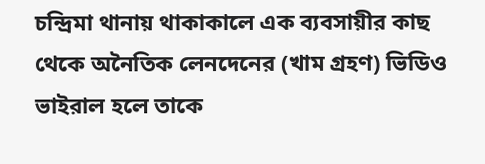চন্দ্রিমা থানায় থাকাকালে এক ব্যবসায়ীর কাছ থেকে অনৈতিক লেনদেনের (খাম গ্রহণ) ভিডিও ভাইরাল হলে তাকে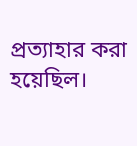প্রত্যাহার করা হয়েছিল।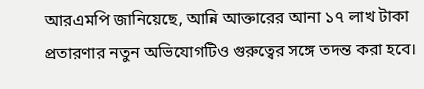আরএমপি জানিয়েছে, আন্নি আক্তারের আনা ১৭ লাখ টাকা প্রতারণার নতুন অভিযোগটিও গুরুত্বের সঙ্গে তদন্ত করা হবে।